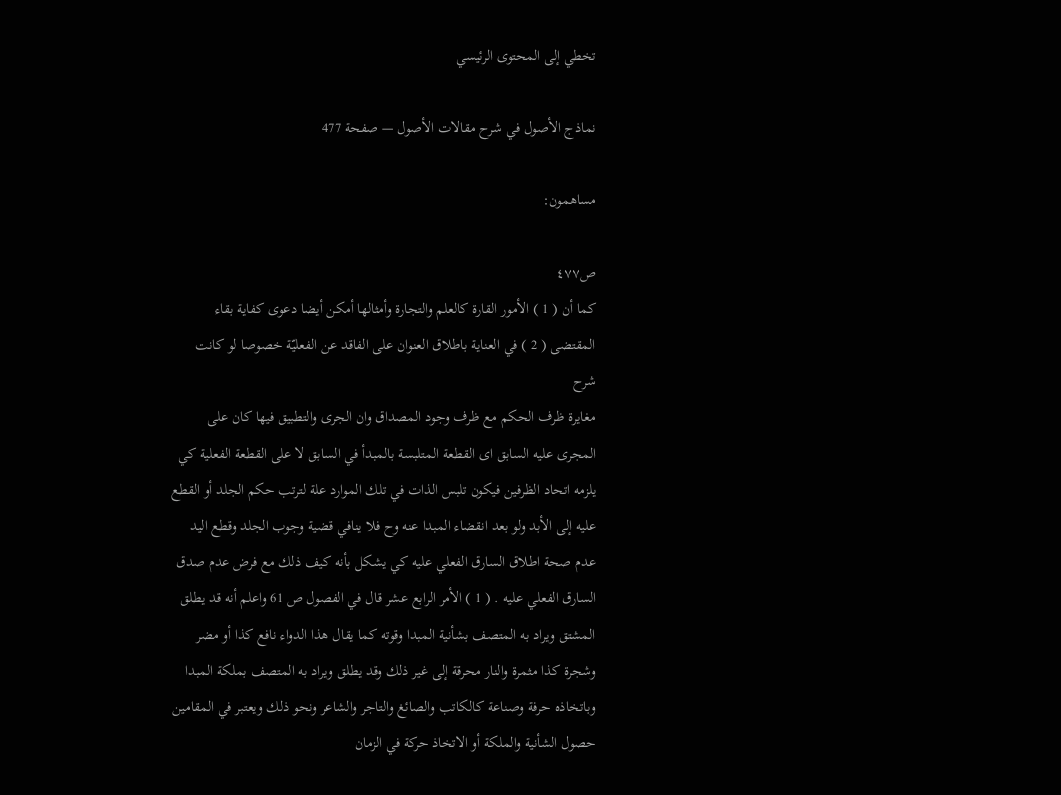تخطي إلى المحتوى الرئيسي

نماذج الأصول في شرح مقالات الأصول — صفحة 477

مساهمون:

ص٤٧٧
كما أن ( 1 ) الأمور القارة كالعلم والتجارة وأمثالها أمكن أيضا دعوى كفاية بقاء المقتضى ( 2 ) في العناية باطلاق العنوان على الفاقد عن الفعليّة خصوصا لو كانت
شرح
مغايرة ظرف الحكم مع ظرف وجود المصداق وان الجرى والتطبيق فيها كان على المجرى عليه السابق اى القطعة المتلبسة بالمبدأ في السابق لا على القطعة الفعلية كي يلزمه اتحاد الظرفين فيكون تلبس الذات في تلك الموارد علة لترتب حكم الجلد أو القطع عليه إلى الأبد ولو بعد انقضاء المبدا عنه وح فلا ينافي قضية وجوب الجلد وقطع اليد عدم صحة اطلاق السارق الفعلي عليه كي يشكل بأنه كيف ذلك مع فرض عدم صدق السارق الفعلي عليه . ( 1 ) الأمر الرابع عشر قال في الفصول ص 61 واعلم أنه قد يطلق المشتق ويراد به المتصف بشأنية المبدا وقوته كما يقال هذا الدواء نافع كذا أو مضر وشجرة كذا مثمرة والنار محرقة إلى غير ذلك وقد يطلق ويراد به المتصف بملكة المبدا وباتخاذه حرفة وصناعة كالكاتب والصائغ والتاجر والشاعر ونحو ذلك ويعتبر في المقامين حصول الشأنية والملكة أو الاتخاذ حركة في الزمان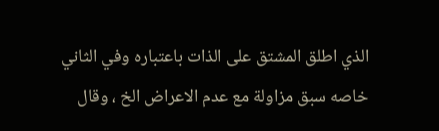الذي اطلق المشتق على الذات باعتباره وفي الثاني خاصه سبق مزاولة مع عدم الاعراض الخ ، وقال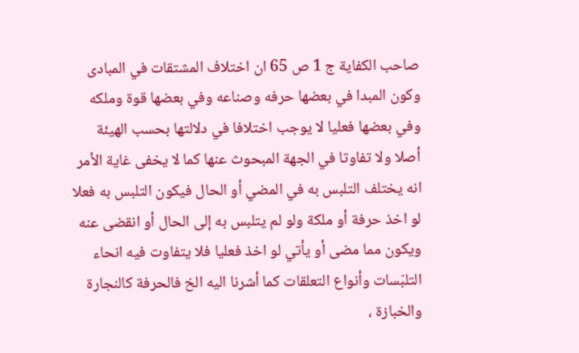صاحب الكفاية ج 1 ص 65 ان اختلاف المشتقات في المبادى وكون المبدا في بعضها حرفه وصناعه وفي بعضها قوة وملكه وفي بعضها فعليا لا يوجب اختلافا في دلالتها بحسب الهيئة أصلا ولا تفاوتا في الجهة المبحوث عنها كما لا يخفى غاية الأمر انه يختلف التلبس به في المضي أو الحال فيكون التلبس به فعلا لو اخذ حرفة أو ملكة ولو لم يتلبس به إلى الحال أو انقضى عنه ويكون مما مضى أو يأتي لو اخذ فعليا فلا يتفاوت فيه انحاء التلبّسات وأنواع التعلقات كما أشرنا اليه الخ فالحرفة كالنجارة والخبازة ،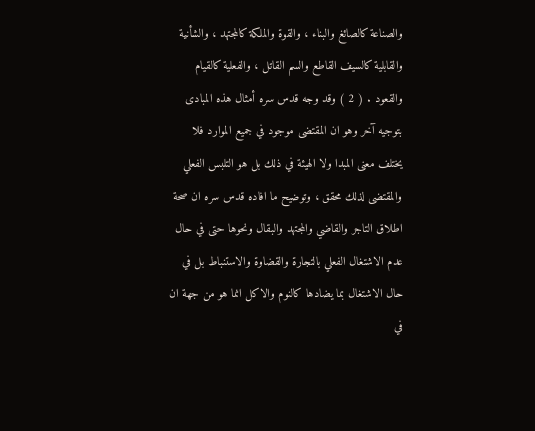والصناعة كالصائغ والبناء ، والقوة والملكة كالمجتهد ، والشأنية والقابلية كالسيف القاطع والسم القاتل ، والفعلية كالقيام والقعود . ( 2 ) وقد وجه قدس سره أمثال هذه المبادى بتوجيه آخر وهو ان المقتضى موجود في جميع الموارد فلا يختلف معنى المبدا ولا الهيئة في ذلك بل هو التلبس الفعلي والمقتضى لذلك محقق ، وتوضيح ما افاده قدس سره ان صحة اطلاق التاجر والقاضي والمجتهد والبقال ونحوها حتى في حال عدم الاشتغال الفعلي بالتجارة والقضاوة والاستنباط بل في حال الاشتغال بما يضادها كالنوم والاكل انما هو من جهة ان في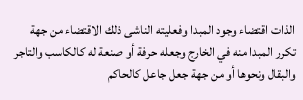الذات اقتضاء وجود المبدا وفعليته الناشى ذلك الاقتضاء من جهة تكرر المبدا منه في الخارج وجعله حرفة أو صنعة له كالكاسب والتاجر والبقال ونحوها أو من جهة جعل جاعل كالحاكم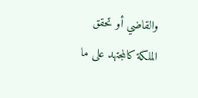والقاضي أو تحقق الملكة كالمجتهد على ما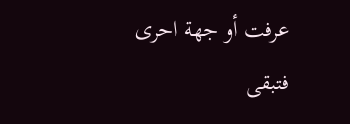عرفت أو جهة احرى فتبقى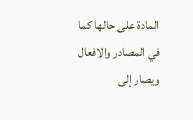المادة على حالها كما في المصادر والافعال ويصار إلى